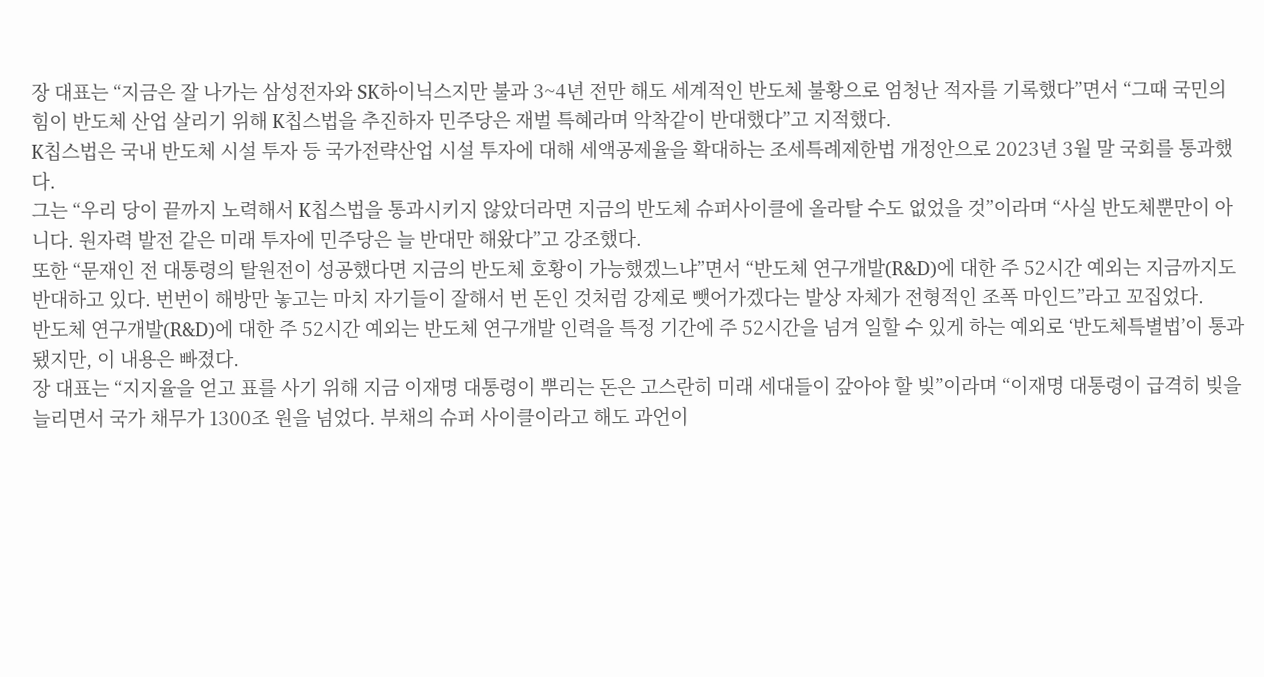장 대표는 “지금은 잘 나가는 삼성전자와 SK하이닉스지만 불과 3~4년 전만 해도 세계적인 반도체 불황으로 엄청난 적자를 기록했다”면서 “그때 국민의힘이 반도체 산업 살리기 위해 K칩스법을 추진하자 민주당은 재벌 특혜라며 악착같이 반대했다”고 지적했다.
K칩스법은 국내 반도체 시설 투자 등 국가전략산업 시설 투자에 대해 세액공제율을 확대하는 조세특례제한법 개정안으로 2023년 3월 말 국회를 통과했다.
그는 “우리 당이 끝까지 노력해서 K칩스법을 통과시키지 않았더라면 지금의 반도체 슈퍼사이클에 올라탈 수도 없었을 것”이라며 “사실 반도체뿐만이 아니다. 원자력 발전 같은 미래 투자에 민주당은 늘 반대만 해왔다”고 강조했다.
또한 “문재인 전 대통령의 탈원전이 성공했다면 지금의 반도체 호황이 가능했겠느냐”면서 “반도체 연구개발(R&D)에 대한 주 52시간 예외는 지금까지도 반대하고 있다. 번번이 해방만 놓고는 마치 자기들이 잘해서 번 돈인 것처럼 강제로 뺏어가겠다는 발상 자체가 전형적인 조폭 마인드”라고 꼬집었다.
반도체 연구개발(R&D)에 대한 주 52시간 예외는 반도체 연구개발 인력을 특정 기간에 주 52시간을 넘겨 일할 수 있게 하는 예외로 ‘반도체특별법’이 통과됐지만, 이 내용은 빠졌다.
장 대표는 “지지율을 얻고 표를 사기 위해 지금 이재명 대통령이 뿌리는 돈은 고스란히 미래 세대들이 갚아야 할 빚”이라며 “이재명 대통령이 급격히 빚을 늘리면서 국가 채무가 1300조 원을 넘었다. 부채의 슈퍼 사이클이라고 해도 과언이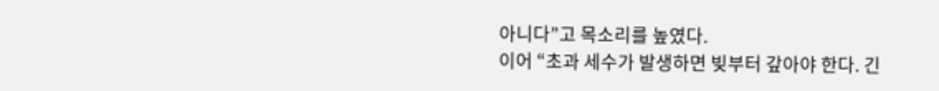아니다”고 목소리를 높였다.
이어 “초과 세수가 발생하면 빚부터 갚아야 한다. 긴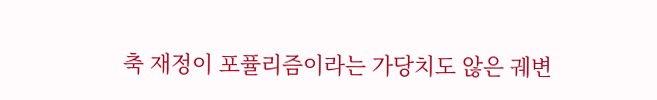축 재정이 포퓰리즘이라는 가당치도 않은 궤변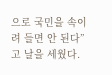으로 국민을 속이려 들면 안 된다”고 날을 세웠다.